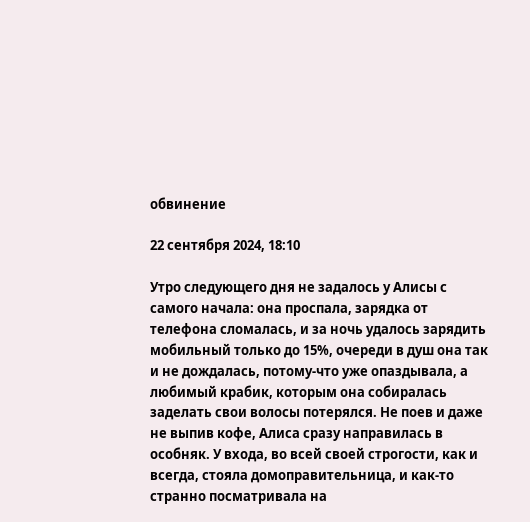обвинение

22 сентября 2024, 18:10

Утро следующего дня не задалось у Алисы с самого начала: она проспала, зарядка от телефона сломалась, и за ночь удалось зарядить мобильный только до 15%, очереди в душ она так и не дождалась, потому-что уже опаздывала, а любимый крабик, которым она собиралась заделать свои волосы потерялся. Не поев и даже не выпив кофе, Алиса сразу направилась в особняк. У входа, во всей своей строгости, как и всегда, стояла домоправительница, и как-то странно посматривала на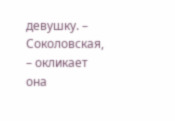девушку. – Соколовская, – окликает она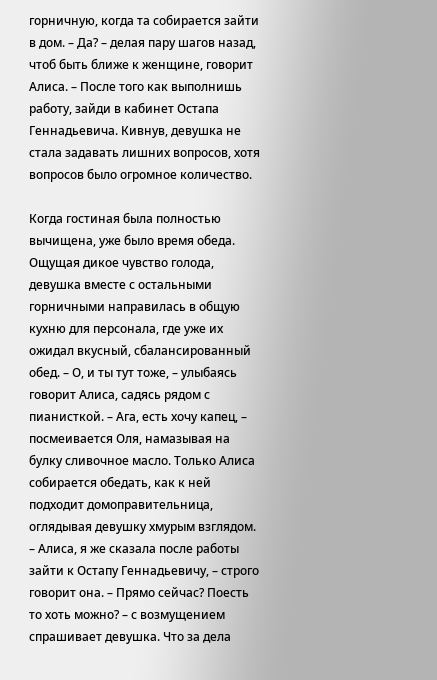горничную, когда та собирается зайти в дом. – Да? – делая пару шагов назад, чтоб быть ближе к женщине, говорит Алиса. – После того как выполнишь работу, зайди в кабинет Остапа Геннадьевича. Кивнув, девушка не стала задавать лишних вопросов, хотя вопросов было огромное количество.

Когда гостиная была полностью вычищена, уже было время обеда. Ощущая дикое чувство голода, девушка вместе с остальными горничными направилась в общую кухню для персонала, где уже их ожидал вкусный, сбалансированный обед. – О, и ты тут тоже, – улыбаясь говорит Алиса, садясь рядом с пианисткой. – Ага, есть хочу капец, – посмеивается Оля, намазывая на булку сливочное масло. Только Алиса собирается обедать, как к ней подходит домоправительница, оглядывая девушку хмурым взглядом. – Алиса, я же сказала после работы зайти к Остапу Геннадьевичу, – строго говорит она. – Прямо сейчас? Поесть то хоть можно? – с возмущением спрашивает девушка. Что за дела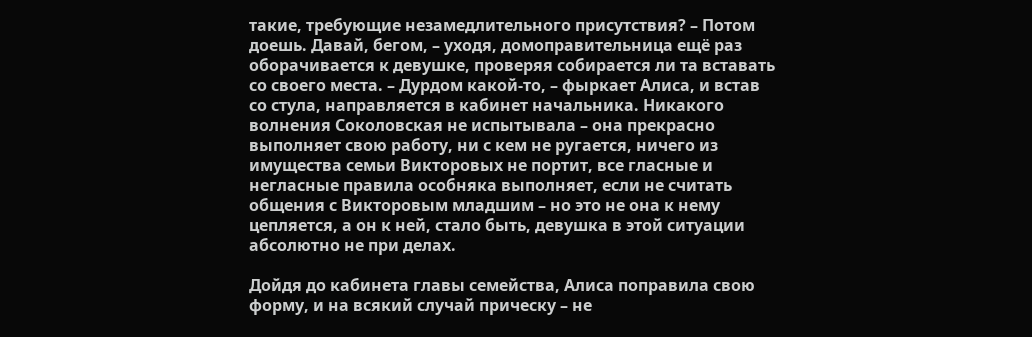такие, требующие незамедлительного присутствия? – Потом доешь. Давай, бегом, – уходя, домоправительница ещё раз оборачивается к девушке, проверяя собирается ли та вставать со своего места. – Дурдом какой-то, – фыркает Алиса, и встав со стула, направляется в кабинет начальника. Никакого волнения Соколовская не испытывала – она прекрасно выполняет свою работу, ни с кем не ругается, ничего из имущества семьи Викторовых не портит, все гласные и негласные правила особняка выполняет, если не считать общения с Викторовым младшим – но это не она к нему цепляется, а он к ней, стало быть, девушка в этой ситуации абсолютно не при делах.

Дойдя до кабинета главы семейства, Алиса поправила свою форму, и на всякий случай прическу – не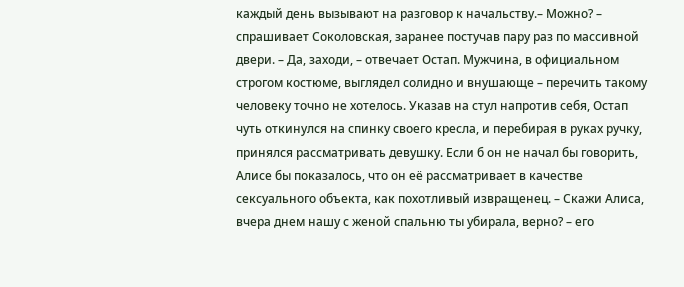каждый день вызывают на разговор к начальству.– Можно? – спрашивает Соколовская, заранее постучав пару раз по массивной двери. – Да, заходи, – отвечает Остап. Мужчина, в официальном строгом костюме, выглядел солидно и внушающе – перечить такому человеку точно не хотелось. Указав на стул напротив себя, Остап чуть откинулся на спинку своего кресла, и перебирая в руках ручку, принялся рассматривать девушку. Если б он не начал бы говорить, Алисе бы показалось, что он её рассматривает в качестве сексуального объекта, как похотливый извращенец. – Скажи Алиса, вчера днем нашу с женой спальню ты убирала, верно? – его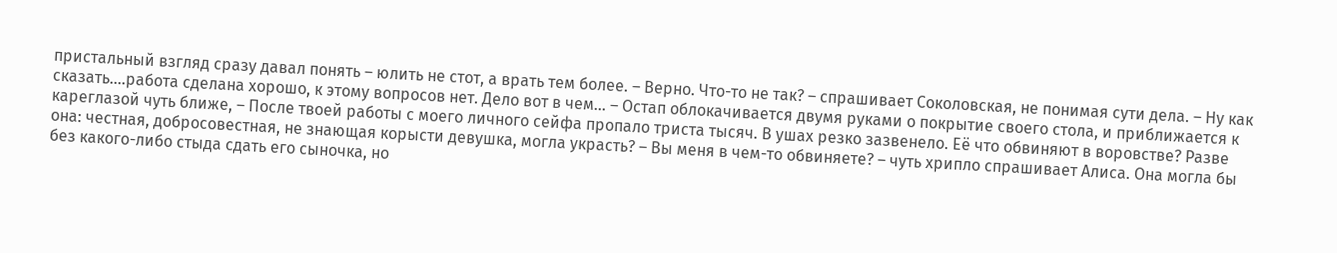пристальный взгляд сразу давал понять – юлить не стот, а врать тем более. – Верно. Что-то не так? – спрашивает Соколовская, не понимая сути дела. – Ну как сказать....работа сделана хорошо, к этому вопросов нет. Дело вот в чем... – Остап облокачивается двумя руками о покрытие своего стола, и приближается к кареглазой чуть ближе, – После твоей работы с моего личного сейфа пропало триста тысяч. В ушах резко зазвенело. Её что обвиняют в воровстве? Разве она: честная, добросовестная, не знающая корысти девушка, могла украсть? – Вы меня в чем-то обвиняете? – чуть хрипло спрашивает Алиса. Она могла бы без какого-либо стыда сдать его сыночка, но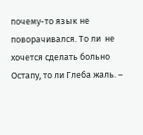почему-то язык не поворачивался. То ли  не хочется сделать больно Остапу, то ли Глеба жаль. –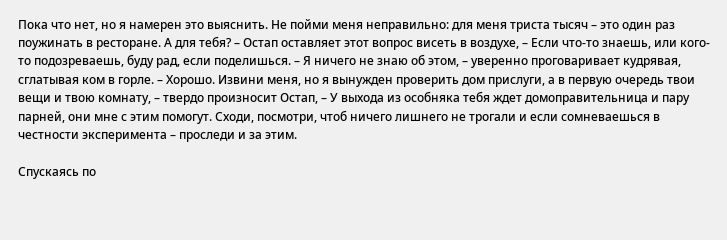Пока что нет, но я намерен это выяснить. Не пойми меня неправильно: для меня триста тысяч – это один раз поужинать в ресторане. А для тебя? – Остап оставляет этот вопрос висеть в воздухе, – Если что-то знаешь, или кого-то подозреваешь, буду рад, если поделишься. – Я ничего не знаю об этом, – уверенно проговаривает кудрявая, сглатывая ком в горле. – Хорошо. Извини меня, но я вынужден проверить дом прислуги, а в первую очередь твои вещи и твою комнату, – твердо произносит Остап, – У выхода из особняка тебя ждет домоправительница и пару парней, они мне с этим помогут. Сходи, посмотри, чтоб ничего лишнего не трогали и если сомневаешься в честности эксперимента – проследи и за этим.

Спускаясь по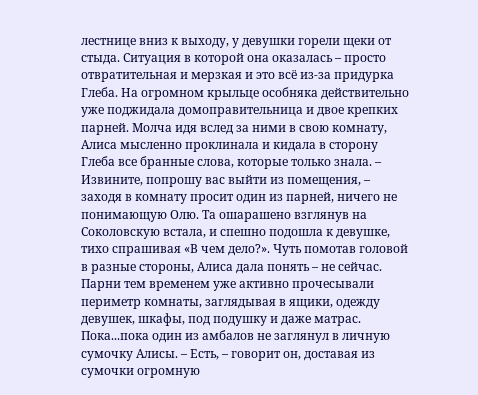лестнице вниз к выходу, у девушки горели щеки от стыда. Ситуация в которой она оказалась – просто отвратительная и мерзкая и это всё из-за придурка Глеба. На огромном крыльце особняка действительно уже поджидала домоправительница и двое крепких парней. Молча идя вслед за ними в свою комнату, Алиса мысленно проклинала и кидала в сторону Глеба все бранные слова, которые только знала. – Извините, попрошу вас выйти из помещения, – заходя в комнату просит один из парней, ничего не понимающую Олю. Та ошарашено взглянув на Соколовскую встала, и спешно подошла к девушке, тихо спрашивая «В чем дело?». Чуть помотав головой в разные стороны, Алиса дала понять – не сейчас. Парни тем временем уже активно прочесывали периметр комнаты, заглядывая в ящики, одежду девушек, шкафы, под подушку и даже матрас. Пока...пока один из амбалов не заглянул в личную сумочку Алисы. – Есть, – говорит он, доставая из сумочки огромную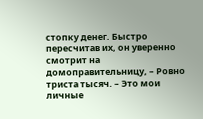стопку денег. Быстро пересчитав их, он уверенно смотрит на домоправительницу, – Ровно триста тысяч. – Это мои личные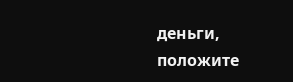деньги, положите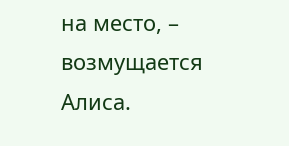на место, – возмущается Алиса.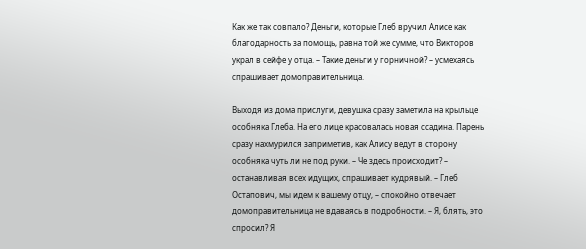Как же так совпало? Деньги, которые Глеб вручил Алисе как благодарность за помощь, равна той же сумме, что Викторов украл в сейфе у отца. – Такие деньги у горничной? – усмехаясь спрашивает домоправительница.

Выходя из дома прислуги, девушка сразу заметила на крыльце особняка Глеба. На его лице красовалась новая ссадина. Парень сразу нахмурился заприметив, как Алису ведут в сторону особняка чуть ли не под руки. – Че здесь происходит? – останавливая всех идущих, спрашивает кудрявый. – Глеб Остапович, мы идем к вашему отцу, – спокойно отвечает домоправительница не вдаваясь в подробности. – Я, блять, это спросил? Я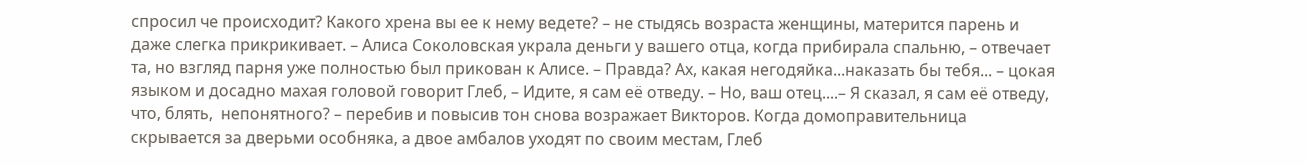спросил че происходит? Какого хрена вы ее к нему ведете? – не стыдясь возраста женщины, матерится парень и даже слегка прикрикивает. – Алиса Соколовская украла деньги у вашего отца, когда прибирала спальню, – отвечает та, но взгляд парня уже полностью был прикован к Алисе. – Правда? Ах, какая негодяйка...наказать бы тебя... – цокая языком и досадно махая головой говорит Глеб, – Идите, я сам её отведу. – Но, ваш отец....– Я сказал, я сам её отведу, что, блять,  непонятного? – перебив и повысив тон снова возражает Викторов. Когда домоправительница скрывается за дверьми особняка, а двое амбалов уходят по своим местам, Глеб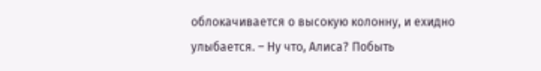облокачивается о высокую колонну, и ехидно улыбается. – Ну что, Алиса? Побыть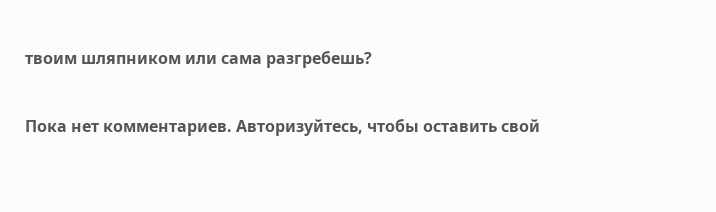твоим шляпником или сама разгребешь?

Пока нет комментариев. Авторизуйтесь, чтобы оставить свой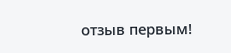отзыв первым!